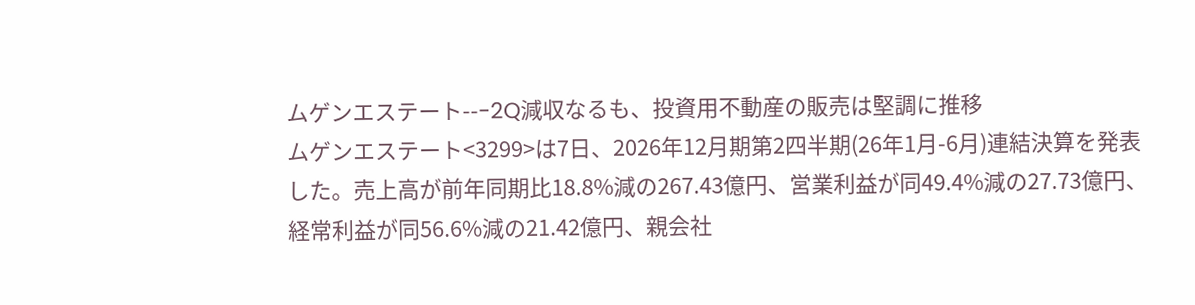ムゲンエステート---2Q減収なるも、投資用不動産の販売は堅調に推移
ムゲンエステート<3299>は7日、2026年12月期第2四半期(26年1月-6月)連結決算を発表した。売上高が前年同期比18.8%減の267.43億円、営業利益が同49.4%減の27.73億円、経常利益が同56.6%減の21.42億円、親会社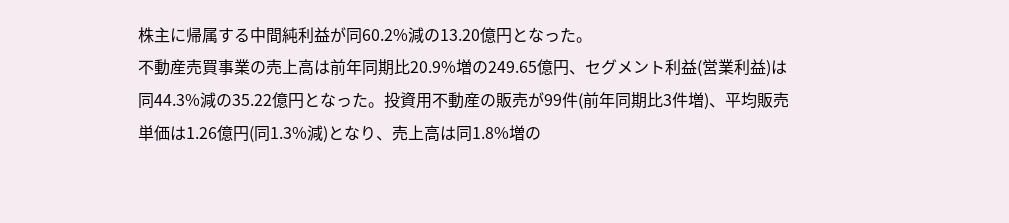株主に帰属する中間純利益が同60.2%減の13.20億円となった。
不動産売買事業の売上高は前年同期比20.9%増の249.65億円、セグメント利益(営業利益)は同44.3%減の35.22億円となった。投資用不動産の販売が99件(前年同期比3件増)、平均販売単価は1.26億円(同1.3%減)となり、売上高は同1.8%増の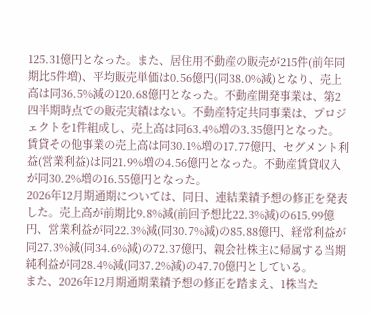125.31億円となった。また、居住用不動産の販売が215件(前年同期比5件増)、平均販売単価は0.56億円(同38.0%減)となり、売上高は同36.5%減の120.68億円となった。不動産開発事業は、第2四半期時点での販売実績はない。不動産特定共同事業は、プロジェクトを1件組成し、売上高は同63.4%増の3.35億円となった。
賃貸その他事業の売上高は同30.1%増の17.77億円、セグメント利益(営業利益)は同21.9%増の4.56億円となった。不動産賃貸収入が同30.2%増の16.55億円となった。
2026年12月期通期については、同日、連結業績予想の修正を発表した。売上高が前期比9.8%減(前回予想比22.3%減)の615.99億円、営業利益が同22.3%減(同30.7%減)の85.88億円、経常利益が同27.3%減(同34.6%減)の72.37億円、親会社株主に帰属する当期純利益が同28.4%減(同37.2%減)の47.70億円としている。
また、2026年12月期通期業績予想の修正を踏まえ、1株当た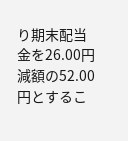り期末配当金を26.00円減額の52.00円とするこ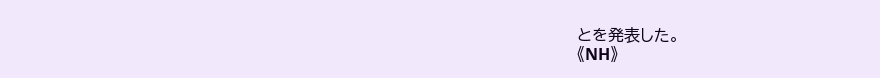とを発表した。
《NH》